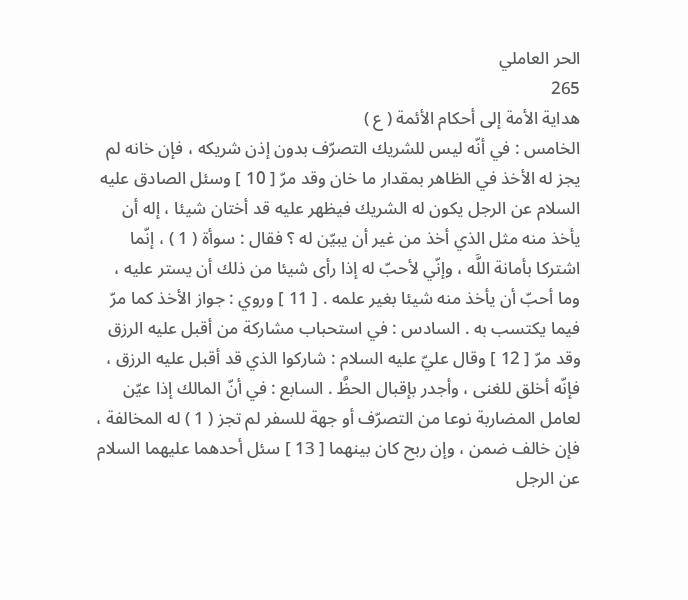الحر العاملي
265
هداية الأمة إلى أحكام الأئمة ( ع )
الخامس : في أنّه ليس للشريك التصرّف بدون إذن شريكه ، فإن خانه لم يجز له الأخذ في الظاهر بمقدار ما خان وقد مرّ [ 10 ] وسئل الصادق عليه السلام عن الرجل يكون له الشريك فيظهر عليه قد أختان شيئا ، إله أن يأخذ منه مثل الذي أخذ من غير أن يبيّن له ؟ فقال : سوأة ( 1 ) ، إنّما اشتركا بأمانة اللَّه ، وإنّي لأحبّ له إذا رأى شيئا من ذلك أن يستر عليه ، وما أحبّ أن يأخذ منه شيئا بغير علمه . [ 11 ] وروي : جواز الأخذ كما مرّ فيما يكتسب به . السادس : في استحباب مشاركة من أقبل عليه الرزق وقد مرّ [ 12 ] وقال عليّ عليه السلام : شاركوا الذي قد أقبل عليه الرزق ، فإنّه أخلق للغنى ، وأجدر بإقبال الحظَّ . السابع : في أنّ المالك إذا عيّن لعامل المضاربة نوعا من التصرّف أو جهة للسفر لم تجز ( 1 ) له المخالفة ، فإن خالف ضمن ، وإن ربح كان بينهما [ 13 ] سئل أحدهما عليهما السلام عن الرجل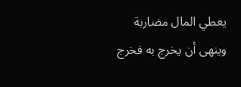يعطي المال مضاربة وينهى أن يخرج به فخرج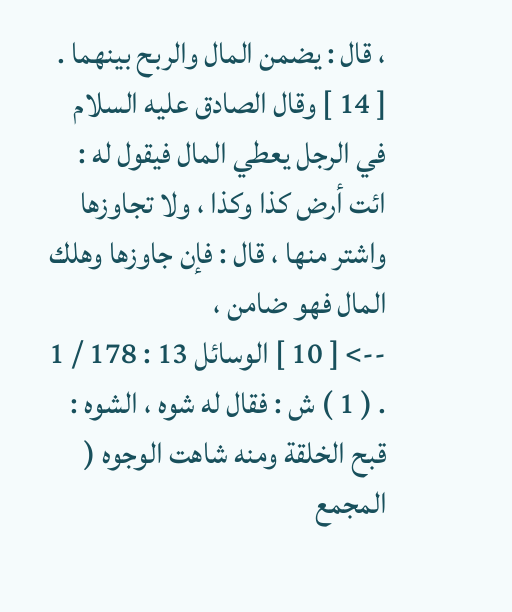، قال : يضمن المال والربح بينهما . [ 14 ] وقال الصادق عليه السلام في الرجل يعطي المال فيقول له : ائت أرض كذا وكذا ، ولا تجاوزها واشتر منها ، قال : فإن جاوزها وهلك المال فهو ضامن ،
--> [ 10 ] الوسائل 13 : 178 / 1 . ( 1 ) ش : فقال له شوه ، الشوه : قبح الخلقة ومنه شاهت الوجوه ( المجمع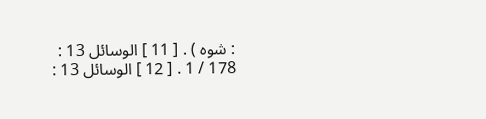: شوه ) . [ 11 ] الوسائل 13 : 178 / 1 . [ 12 ] الوسائل 13 :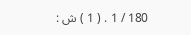180 / 1 . ( 1 ) ش :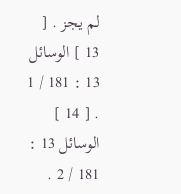لم يجز . [ 13 ] الوسائل 13 : 181 / 1 . [ 14 ] الوسائل 13 : 181 / 2 .